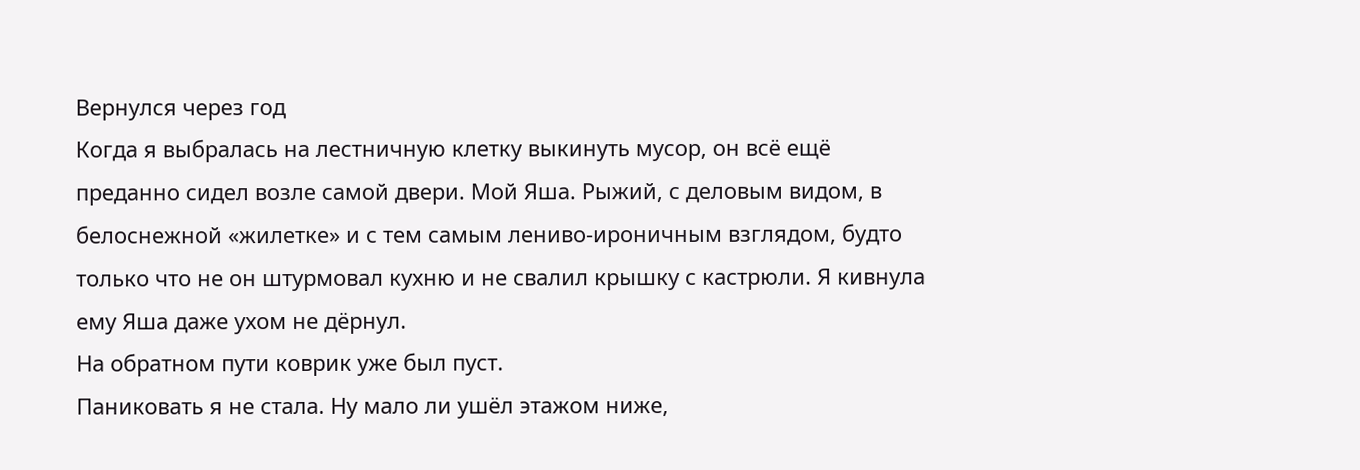Вернулся через год
Когда я выбралась на лестничную клетку выкинуть мусор, он всё ещё преданно сидел возле самой двери. Мой Яша. Рыжий, с деловым видом, в белоснежной «жилетке» и с тем самым лениво-ироничным взглядом, будто только что не он штурмовал кухню и не свалил крышку с кастрюли. Я кивнула ему Яша даже ухом не дёрнул.
На обратном пути коврик уже был пуст.
Паниковать я не стала. Ну мало ли ушёл этажом ниже,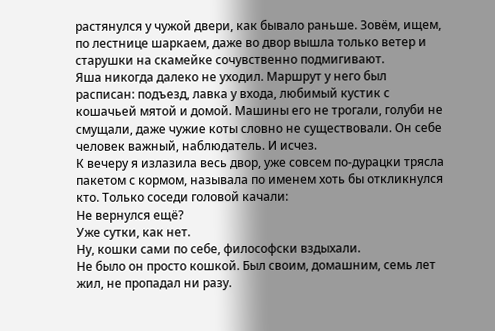растянулся у чужой двери, как бывало раньше. Зовём, ищем, по лестнице шаркаем, даже во двор вышла только ветер и старушки на скамейке сочувственно подмигивают.
Яша никогда далеко не уходил. Маршрут у него был расписан: подъезд, лавка у входа, любимый кустик с кошачьей мятой и домой. Машины его не трогали, голуби не смущали, даже чужие коты словно не существовали. Он себе человек важный, наблюдатель. И исчез.
К вечеру я излазила весь двор, уже совсем по-дурацки трясла пакетом с кормом, называла по именем хоть бы откликнулся кто. Только соседи головой качали:
Не вернулся ещё?
Уже сутки, как нет.
Ну, кошки сами по себе, философски вздыхали.
Не было он просто кошкой. Был своим, домашним, семь лет жил, не пропадал ни разу.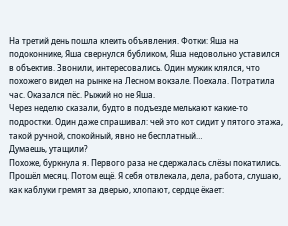На третий день пошла клеить объявления. Фотки: Яша на подоконнике, Яша свернулся бубликом, Яша недовольно уставился в объектив. Звонили, интересовались. Один мужик клялся, что похожего видел на рынке на Лесном вокзале. Поехала. Потратила час. Оказался пёс. Рыжий но не Яша.
Через неделю сказали, будто в подъезде мелькают какие-то подростки. Один даже спрашивал: чей это кот сидит у пятого этажа, такой ручной, спокойный, явно не бесплатный…
Думаешь, утащили?
Похоже, буркнула я. Первого раза не сдержалась слёзы покатились.
Прошёл месяц. Потом ещё. Я себя отвлекала, дела, работа, слушаю, как каблуки гремят за дверью, хлопают, сердце ёкает: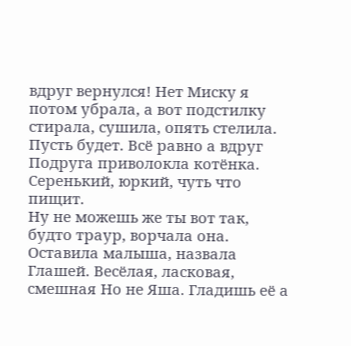вдруг вернулся! Нет Миску я потом убрала, а вот подстилку стирала, сушила, опять стелила. Пусть будет. Всё равно а вдруг
Подруга приволокла котёнка. Серенький, юркий, чуть что пищит.
Ну не можешь же ты вот так, будто траур, ворчала она.
Оставила малыша, назвала Глашей. Весёлая, ласковая, смешная Но не Яша. Гладишь её а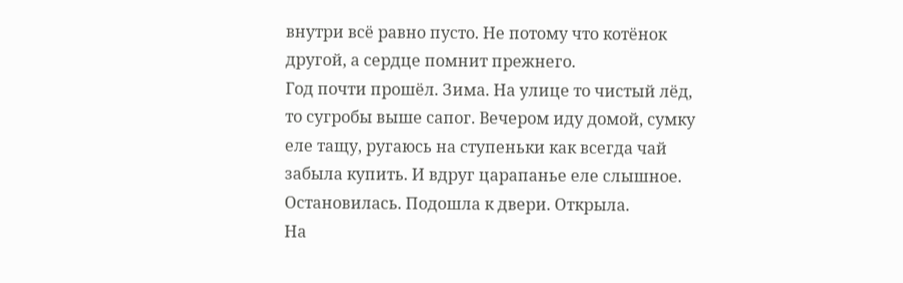внутри всё равно пусто. Не потому что котёнок другой, а сердце помнит прежнего.
Год почти прошёл. Зима. На улице то чистый лёд, то сугробы выше сапог. Вечером иду домой, сумку еле тащу, ругаюсь на ступеньки как всегда чай забыла купить. И вдруг царапанье еле слышное.
Остановилась. Подошла к двери. Открыла.
На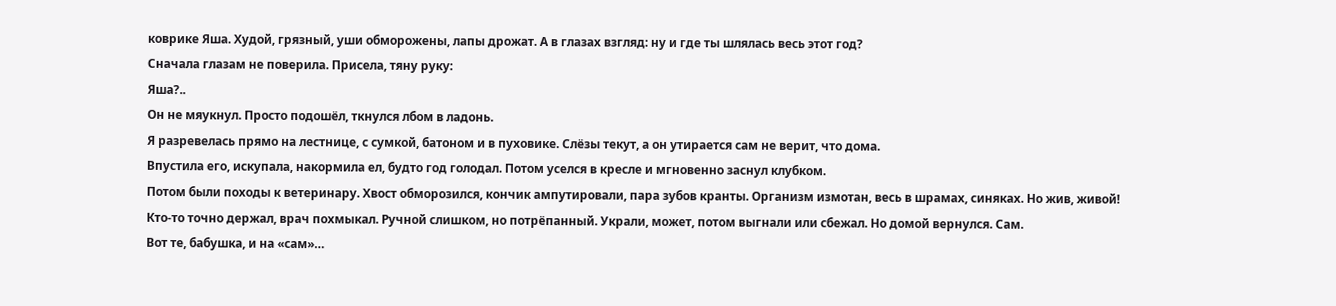коврике Яша. Худой, грязный, уши обморожены, лапы дрожат. А в глазах взгляд: ну и где ты шлялась весь этот год?
Сначала глазам не поверила. Присела, тяну руку:
Яша?..
Он не мяукнул. Просто подошёл, ткнулся лбом в ладонь.
Я разревелась прямо на лестнице, с сумкой, батоном и в пуховике. Слёзы текут, а он утирается сам не верит, что дома.
Впустила его, искупала, накормила ел, будто год голодал. Потом уселся в кресле и мгновенно заснул клубком.
Потом были походы к ветеринару. Хвост обморозился, кончик ампутировали, пара зубов кранты. Организм измотан, весь в шрамах, синяках. Но жив, живой!
Кто-то точно держал, врач похмыкал. Ручной слишком, но потрёпанный. Украли, может, потом выгнали или сбежал. Но домой вернулся. Сам.
Вот те, бабушка, и на «сам»…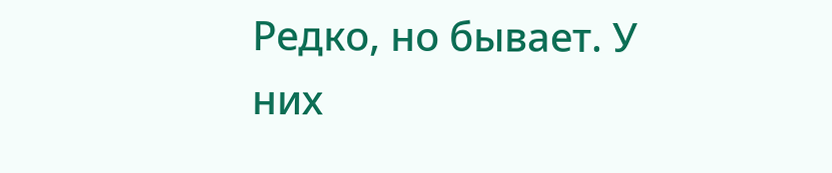Редко, но бывает. У них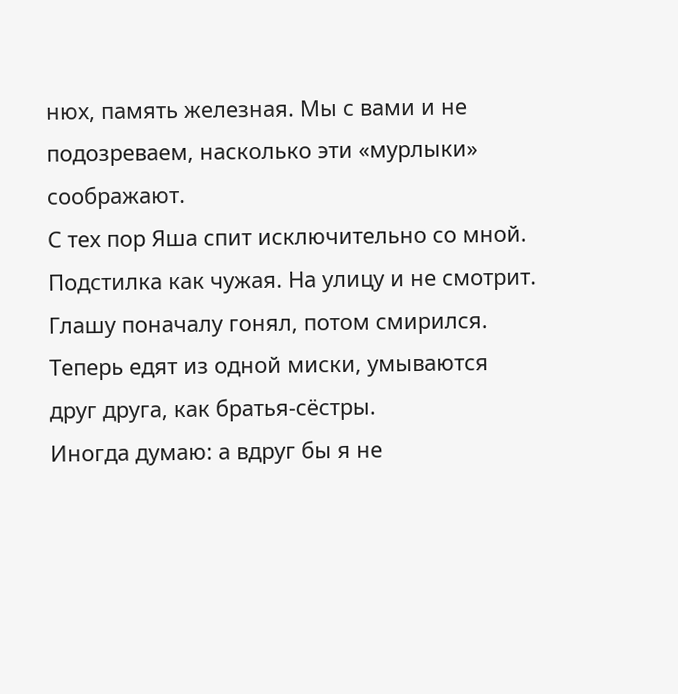нюх, память железная. Мы с вами и не подозреваем, насколько эти «мурлыки» соображают.
С тех пор Яша спит исключительно со мной. Подстилка как чужая. На улицу и не смотрит. Глашу поначалу гонял, потом смирился. Теперь едят из одной миски, умываются друг друга, как братья-сёстры.
Иногда думаю: а вдруг бы я не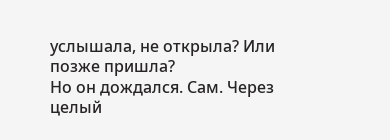услышала, не открыла? Или позже пришла?
Но он дождался. Сам. Через целый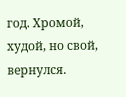год. Хромой, худой, но свой, вернулся.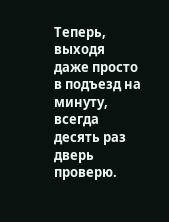Теперь, выходя даже просто в подъезд на минуту, всегда десять раз дверь проверю.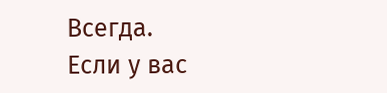Всегда.
Если у вас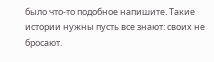было что-то подобное напишите. Такие истории нужны пусть все знают: своих не бросают.